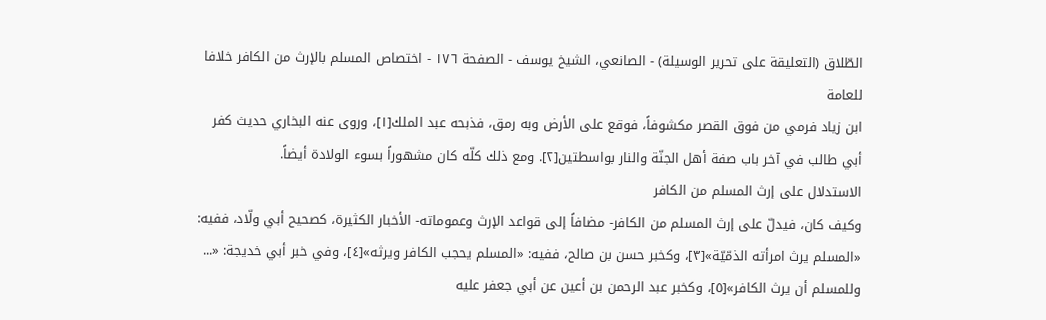الطّلاق (التعليقة على تحرير الوسيلة) - الصانعي، الشيخ يوسف - الصفحة ١٧٦ - اختصاص المسلم بالإرث من الكافر خلافا للعامة
ابن زياد فرمي من فوق القصر مكشوفاً، فوقع على الأرض وبه رمق، فذبحه عبد الملك[١]، وروى عنه البخاري حديث كفر أبي طالب في آخر باب صفة أهل الجنّة والنار بواسطتين[٢]. ومع ذلك كلّه كان مشهوراً بسوء الولادة أيضاً.
الاستدلال على إرث المسلم من الكافر
وكيف كان، فيدلّ على إرث المسلم من الكافر- مضافاً إلى قواعد الإرث وعموماته- الأخبار الكثيرة، كصحيح أبي ولّاد، ففيه: «المسلم يرث امرأته الذمّيّة»[٣]، وكخبر حسن بن صالح، ففيه: «المسلم يحجب الكافر ويرثه»[٤]، وفي خبر أبي خديجة: «... وللمسلم أن يرث الكافر»[٥]، وكخبر عبد الرحمن بن أعين عن أبي جعفر عليه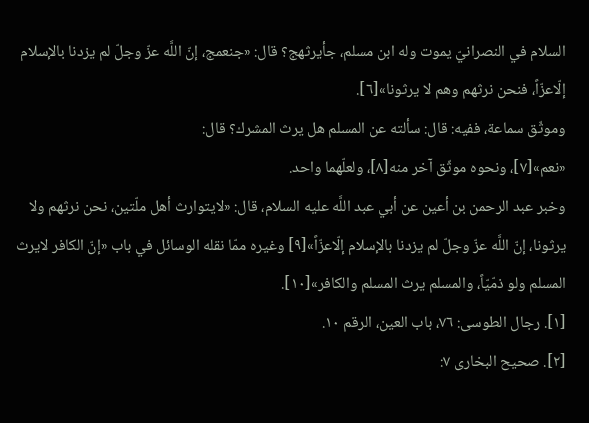السلام في النصرانيّ يموت وله ابن مسلم، جأيرثهج؟ قال: «جنعمج، إنّ اللَّه عزّ وجلّ لم يزدنا بالإسلام إلّاعزّاً، فنحن نرثهم وهم لا يرثونا»[٦].
وموثّق سماعة، ففيه: قال: سألته عن المسلم هل يرث المشرك؟ قال:
«نعم»[٧]، ونحوه موثّق آخر منه[٨]، ولعلّهما واحد.
وخبر عبد الرحمن بن أعين عن أبي عبد اللَّه عليه السلام، قال: «لايتوارث أهل ملّتين، نحن نرثهم ولا يرثونا، إنّ اللَّه عزّ وجلّ لم يزدنا بالإسلام إلّاعزّاً»[٩] وغيره ممّا نقله الوسائل في باب «إنّ الكافر لايرث المسلم ولو ذمّيّاً، والمسلم يرث المسلم والكافر»[١٠].
[١]. رجال الطوسى: ٧٦، باب العين، الرقم ١٠.
[٢]. صحيح البخارى ٧: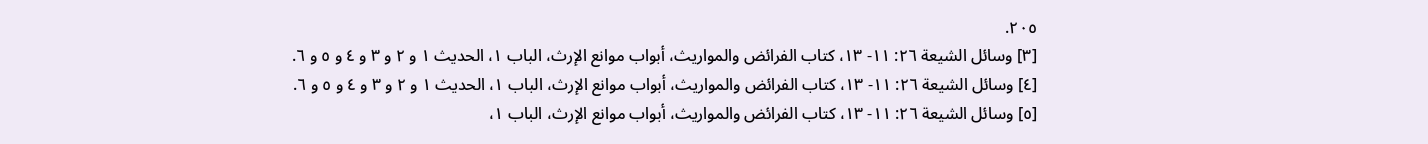٢٠٥.
[٣] وسائل الشيعة ٢٦: ١١- ١٣، كتاب الفرائض والمواريث، أبواب موانع الإرث، الباب ١، الحديث ١ و ٢ و ٣ و ٤ و ٥ و ٦.
[٤] وسائل الشيعة ٢٦: ١١- ١٣، كتاب الفرائض والمواريث، أبواب موانع الإرث، الباب ١، الحديث ١ و ٢ و ٣ و ٤ و ٥ و ٦.
[٥] وسائل الشيعة ٢٦: ١١- ١٣، كتاب الفرائض والمواريث، أبواب موانع الإرث، الباب ١،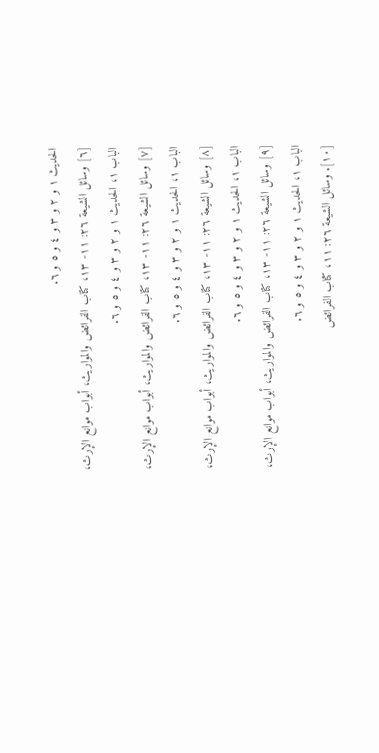الحديث ١ و ٢ و ٣ و ٤ و ٥ و ٦.
[٦] وسائل الشيعة ٢٦: ١١- ١٣، كتاب الفرائض والمواريث، أبواب موانع الإرث، الباب ١، الحديث ١ و ٢ و ٣ و ٤ و ٥ و ٦.
[٧] وسائل الشيعة ٢٦: ١١- ١٣، كتاب الفرائض والمواريث، أبواب موانع الإرث، الباب ١، الحديث ١ و ٢ و ٣ و ٤ و ٥ و ٦.
[٨] وسائل الشيعة ٢٦: ١١- ١٣، كتاب الفرائض والمواريث، أبواب موانع الإرث، الباب ١، الحديث ١ و ٢ و ٣ و ٤ و ٥ و ٦.
[٩] وسائل الشيعة ٢٦: ١١- ١٣، كتاب الفرائض والمواريث، أبواب موانع الإرث، الباب ١، الحديث ١ و ٢ و ٣ و ٤ و ٥ و ٦.
[١٠]. وسائل الشيعة ٢٦: ١١، كتاب الفرائض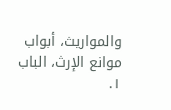والمواريث، أبواب موانع الإرث، الباب ١.